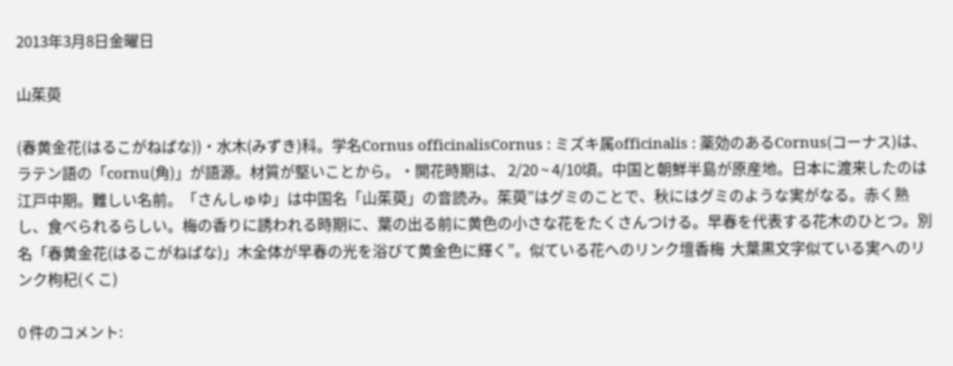2013年3月8日金曜日

山茱萸

(春黄金花(はるこがねばな))・水木(みずき)科。学名Cornus officinalisCornus : ミズキ属officinalis : 薬効のあるCornus(コーナス)は、ラテン語の「cornu(角)」が語源。材質が堅いことから。・開花時期は、 2/20 ~ 4/10頃。中国と朝鮮半島が原産地。日本に渡来したのは江戸中期。難しい名前。「さんしゅゆ」は中国名「山茱萸」の音読み。茱萸”はグミのことで、秋にはグミのような実がなる。赤く熟し、食べられるらしい。梅の香りに誘われる時期に、葉の出る前に黄色の小さな花をたくさんつける。早春を代表する花木のひとつ。別名「春黄金花(はるこがねばな)」木全体が早春の光を浴びて黄金色に輝く”。似ている花へのリンク壇香梅  大葉黒文字似ている実へのリンク枸杞(くこ)

0 件のコメント: